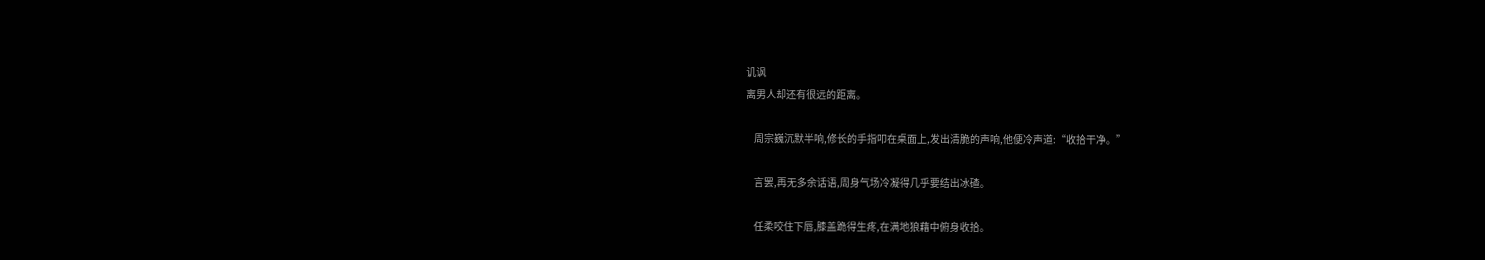讥讽
离男人却还有很远的距离。

    周宗巍沉默半响,修长的手指叩在桌面上,发出清脆的声响,他便冷声道:“收拾干净。”

    言罢,再无多余话语,周身气场冷凝得几乎要结出冰碴。

    任柔咬住下唇,膝盖跪得生疼,在满地狼藉中俯身收拾。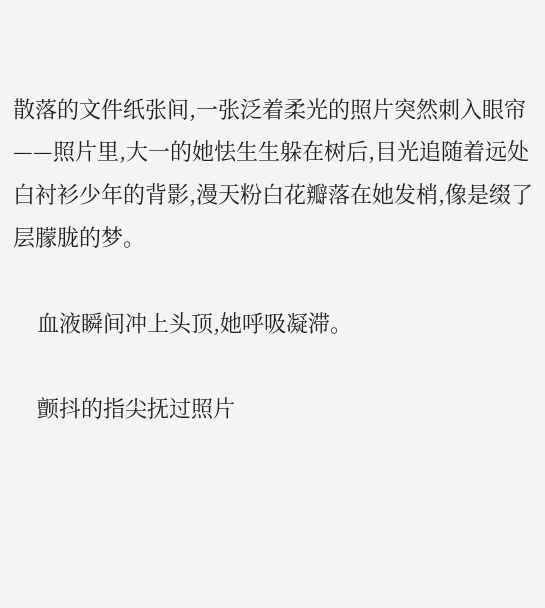散落的文件纸张间,一张泛着柔光的照片突然刺入眼帘——照片里,大一的她怯生生躲在树后,目光追随着远处白衬衫少年的背影,漫天粉白花瓣落在她发梢,像是缀了层朦胧的梦。

    血液瞬间冲上头顶,她呼吸凝滞。

    颤抖的指尖抚过照片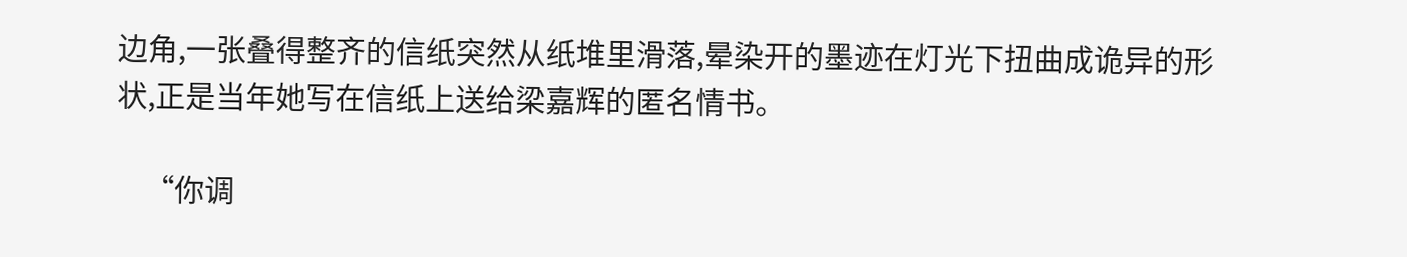边角,一张叠得整齐的信纸突然从纸堆里滑落,晕染开的墨迹在灯光下扭曲成诡异的形状,正是当年她写在信纸上送给梁嘉辉的匿名情书。

    “你调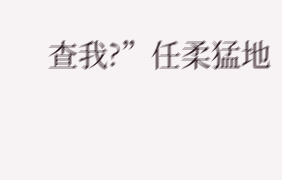查我?”任柔猛地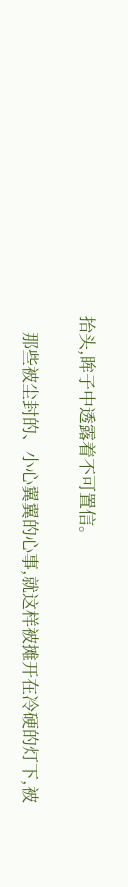抬头,眸子中透露着不可置信。

    那些被尘封的、小心翼翼的心事,就这样被摊开在冷硬的灯下,被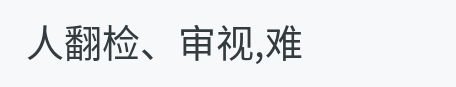人翻检、审视,难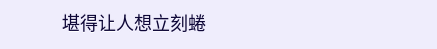堪得让人想立刻蜷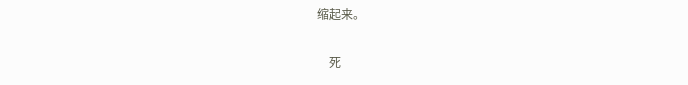缩起来。

    死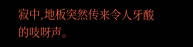寂中,地板突然传来令人牙酸的吱呀声。